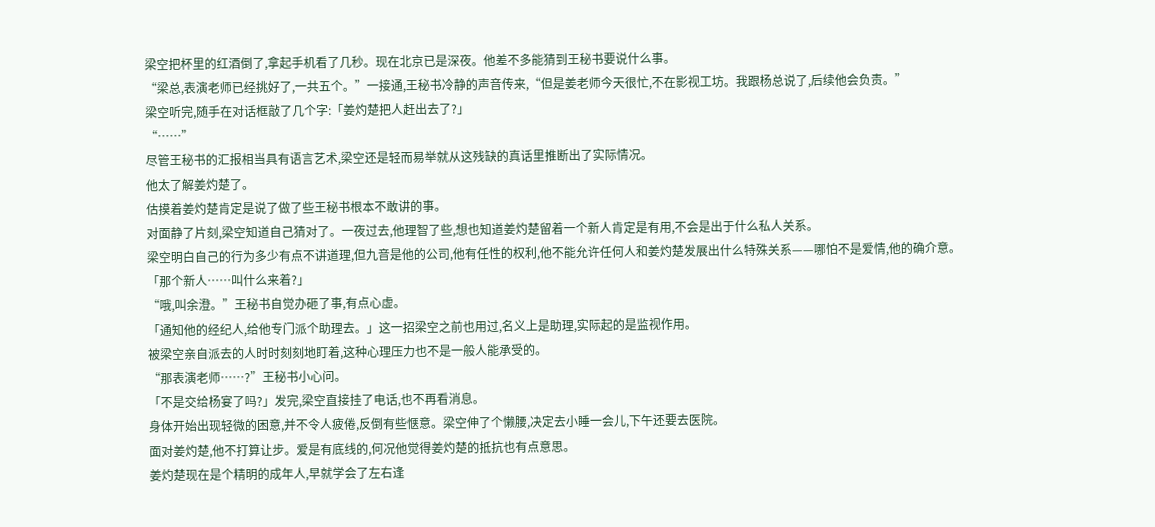梁空把杯里的红酒倒了,拿起手机看了几秒。现在北京已是深夜。他差不多能猜到王秘书要说什么事。
“梁总,表演老师已经挑好了,一共五个。”一接通,王秘书冷静的声音传来,“但是姜老师今天很忙,不在影视工坊。我跟杨总说了,后续他会负责。”
梁空听完,随手在对话框敲了几个字:「姜灼楚把人赶出去了?」
“……”
尽管王秘书的汇报相当具有语言艺术,梁空还是轻而易举就从这残缺的真话里推断出了实际情况。
他太了解姜灼楚了。
估摸着姜灼楚肯定是说了做了些王秘书根本不敢讲的事。
对面静了片刻,梁空知道自己猜对了。一夜过去,他理智了些,想也知道姜灼楚留着一个新人肯定是有用,不会是出于什么私人关系。
梁空明白自己的行为多少有点不讲道理,但九音是他的公司,他有任性的权利,他不能允许任何人和姜灼楚发展出什么特殊关系——哪怕不是爱情,他的确介意。
「那个新人……叫什么来着?」
“哦,叫余澄。”王秘书自觉办砸了事,有点心虚。
「通知他的经纪人,给他专门派个助理去。」这一招梁空之前也用过,名义上是助理,实际起的是监视作用。
被梁空亲自派去的人时时刻刻地盯着,这种心理压力也不是一般人能承受的。
“那表演老师……?”王秘书小心问。
「不是交给杨宴了吗?」发完,梁空直接挂了电话,也不再看消息。
身体开始出现轻微的困意,并不令人疲倦,反倒有些惬意。梁空伸了个懒腰,决定去小睡一会儿,下午还要去医院。
面对姜灼楚,他不打算让步。爱是有底线的,何况他觉得姜灼楚的抵抗也有点意思。
姜灼楚现在是个精明的成年人,早就学会了左右逢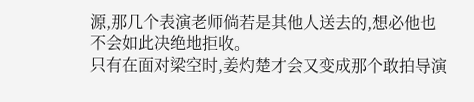源,那几个表演老师倘若是其他人送去的,想必他也不会如此决绝地拒收。
只有在面对梁空时,姜灼楚才会又变成那个敢拍导演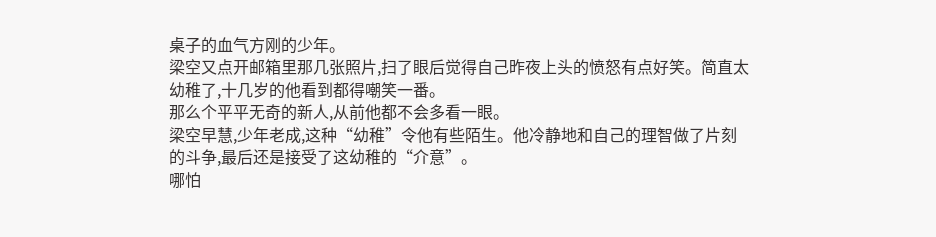桌子的血气方刚的少年。
梁空又点开邮箱里那几张照片,扫了眼后觉得自己昨夜上头的愤怒有点好笑。简直太幼稚了,十几岁的他看到都得嘲笑一番。
那么个平平无奇的新人,从前他都不会多看一眼。
梁空早慧,少年老成,这种“幼稚”令他有些陌生。他冷静地和自己的理智做了片刻的斗争,最后还是接受了这幼稚的“介意”。
哪怕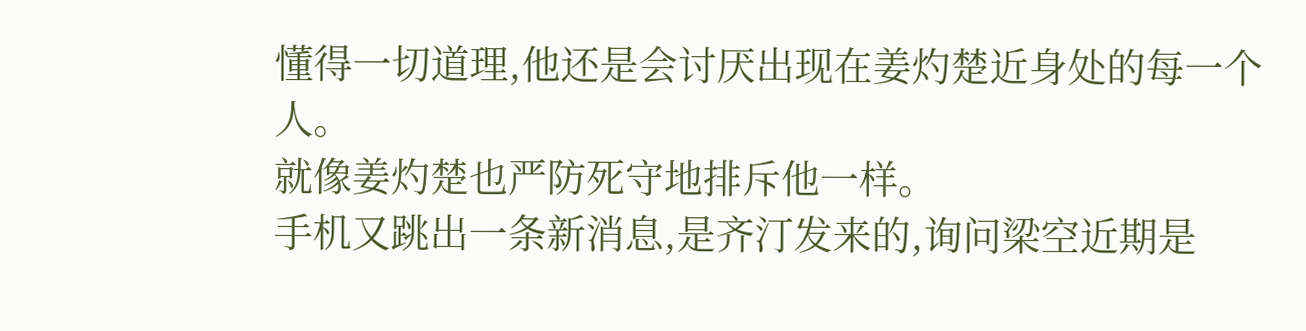懂得一切道理,他还是会讨厌出现在姜灼楚近身处的每一个人。
就像姜灼楚也严防死守地排斥他一样。
手机又跳出一条新消息,是齐汀发来的,询问梁空近期是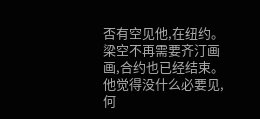否有空见他,在纽约。
梁空不再需要齐汀画画,合约也已经结束。他觉得没什么必要见,何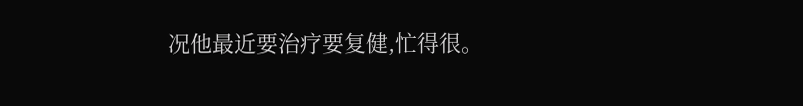况他最近要治疗要复健,忙得很。